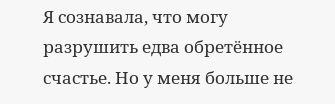Я сознавала, что могу разрушить едва обретённое счастье. Но у меня больше не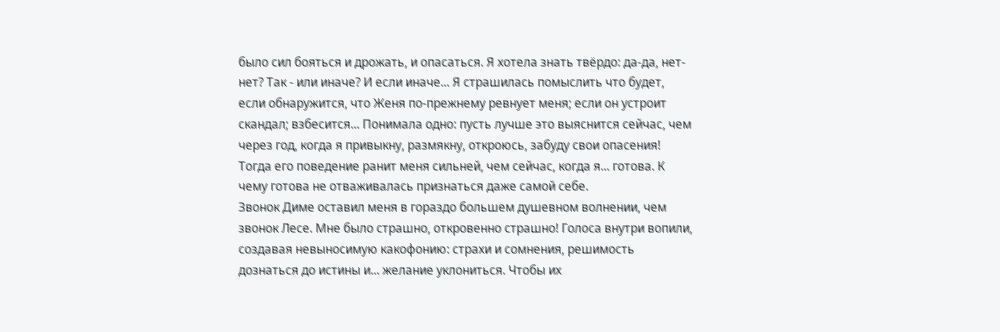было сил бояться и дрожать, и опасаться. Я хотела знать твёрдо: да-да, нет-нет? Так - или иначе? И если иначе... Я страшилась помыслить что будет, если обнаружится, что Женя по-прежнему ревнует меня; если он устроит скандал; взбесится... Понимала одно: пусть лучше это выяснится сейчас, чем через год, когда я привыкну, размякну, откроюсь, забуду свои опасения! Тогда его поведение ранит меня сильней, чем сейчас, когда я... готова. К чему готова не отваживалась признаться даже самой себе.
Звонок Диме оставил меня в гораздо большем душевном волнении, чем звонок Лесе. Мне было страшно, откровенно страшно! Голоса внутри вопили, создавая невыносимую какофонию: страхи и сомнения, решимость дознаться до истины и... желание уклониться. Чтобы их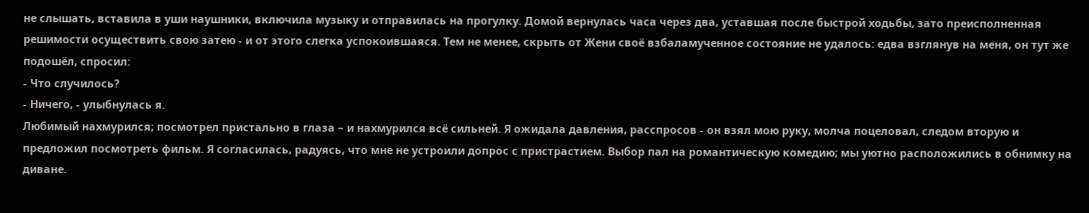не слышать, вставила в уши наушники, включила музыку и отправилась на прогулку. Домой вернулась часа через два, уставшая после быстрой ходьбы, зато преисполненная решимости осуществить свою затею - и от этого слегка успокоившаяся. Тем не менее, скрыть от Жени своё взбаламученное состояние не удалось: едва взглянув на меня, он тут же подошёл, спросил:
- Что случилось?
- Ничего, - улыбнулась я.
Любимый нахмурился; посмотрел пристально в глаза – и нахмурился всё сильней. Я ожидала давления, расспросов - он взял мою руку, молча поцеловал, следом вторую и предложил посмотреть фильм. Я согласилась, радуясь, что мне не устроили допрос с пристрастием. Выбор пал на романтическую комедию; мы уютно расположились в обнимку на диване.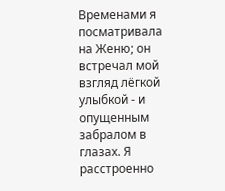Временами я посматривала на Женю; он встречал мой взгляд лёгкой улыбкой - и опущенным забралом в глазах. Я расстроенно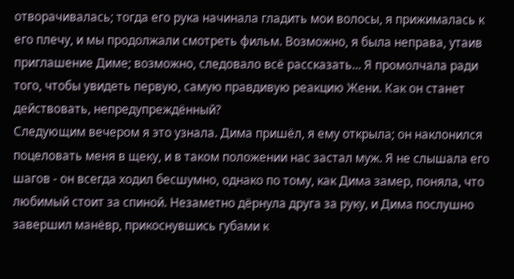отворачивалась; тогда его рука начинала гладить мои волосы, я прижималась к его плечу, и мы продолжали смотреть фильм. Возможно, я была неправа, утаив приглашение Диме; возможно, следовало всё рассказать... Я промолчала ради того, чтобы увидеть первую, самую правдивую реакцию Жени. Как он станет действовать, непредупреждённый?
Следующим вечером я это узнала. Дима пришёл, я ему открыла; он наклонился поцеловать меня в щеку, и в таком положении нас застал муж. Я не слышала его шагов - он всегда ходил бесшумно, однако по тому, как Дима замер, поняла, что любимый стоит за спиной. Незаметно дёрнула друга за руку, и Дима послушно завершил манёвр, прикоснувшись губами к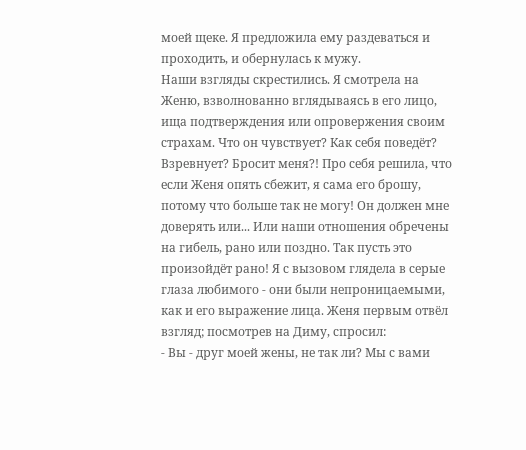моей щеке. Я предложила ему раздеваться и проходить, и обернулась к мужу.
Наши взгляды скрестились. Я смотрела на Женю, взволнованно вглядываясь в его лицо, ища подтверждения или опровержения своим страхам. Что он чувствует? Как себя поведёт? Взревнует? Бросит меня?! Про себя решила, что если Женя опять сбежит, я сама его брошу, потому что больше так не могу! Он должен мне доверять или... Или наши отношения обречены на гибель, рано или поздно. Так пусть это произойдёт рано! Я с вызовом глядела в серые глаза любимого - они были непроницаемыми, как и его выражение лица. Женя первым отвёл взгляд; посмотрев на Диму, спросил:
- Вы - друг моей жены, не так ли? Мы с вами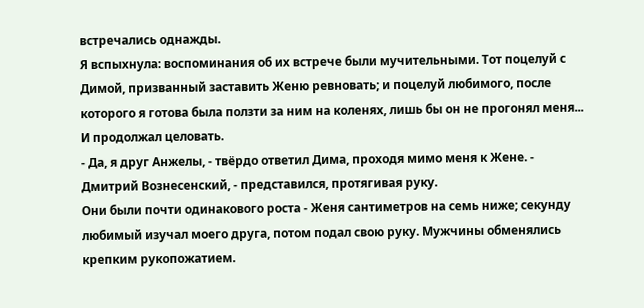встречались однажды.
Я вспыхнула: воспоминания об их встрече были мучительными. Тот поцелуй с Димой, призванный заставить Женю ревновать; и поцелуй любимого, после которого я готова была ползти за ним на коленях, лишь бы он не прогонял меня... И продолжал целовать.
- Да, я друг Анжелы, - твёрдо ответил Дима, проходя мимо меня к Жене. - Дмитрий Вознесенский, - представился, протягивая руку.
Они были почти одинакового роста - Женя сантиметров на семь ниже; секунду любимый изучал моего друга, потом подал свою руку. Мужчины обменялись крепким рукопожатием.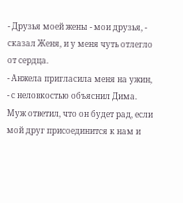- Друзья моей жены - мои друзья, - сказал Женя, и у меня чуть отлегло от сердца.
- Анжела пригласила меня на ужин, - с неловкостью объяснил Дима.
Муж ответил, что он будет рад, если мой друг присоединится к нам и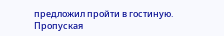предложил пройти в гостиную. Пропуская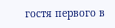гостя первого в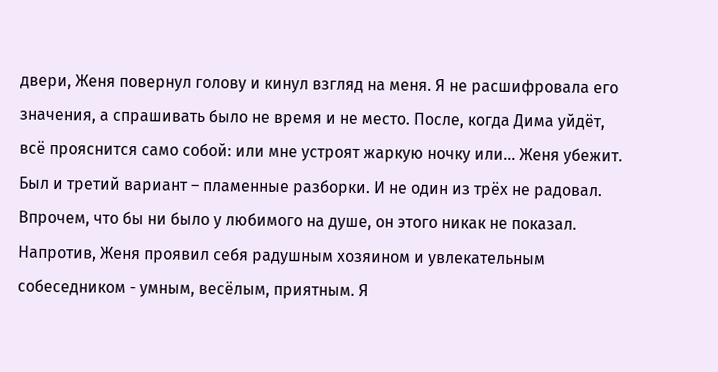двери, Женя повернул голову и кинул взгляд на меня. Я не расшифровала его значения, а спрашивать было не время и не место. После, когда Дима уйдёт, всё прояснится само собой: или мне устроят жаркую ночку или... Женя убежит. Был и третий вариант – пламенные разборки. И не один из трёх не радовал.
Впрочем, что бы ни было у любимого на душе, он этого никак не показал. Напротив, Женя проявил себя радушным хозяином и увлекательным собеседником - умным, весёлым, приятным. Я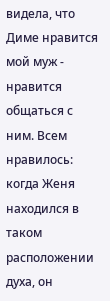видела, что Диме нравится мой муж - нравится общаться с ним. Всем нравилось: когда Женя находился в таком расположении духа, он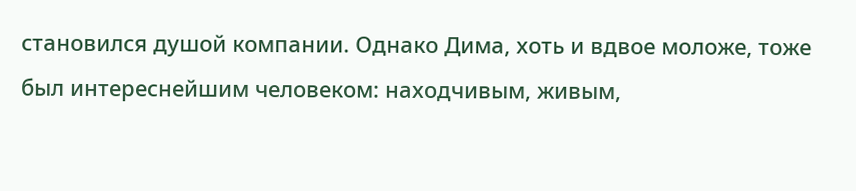становился душой компании. Однако Дима, хоть и вдвое моложе, тоже был интереснейшим человеком: находчивым, живым,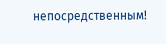непосредственным!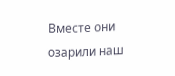Вместе они озарили наш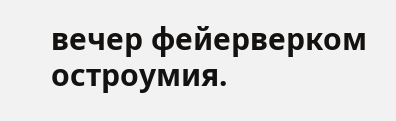вечер фейерверком остроумия.